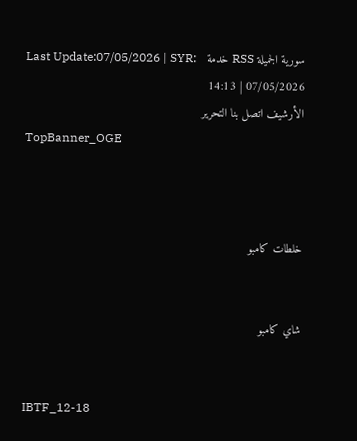سورية الجميلة RSS خدمة   Last Update:07/05/2026 | SYR: 14:13 | 07/05/2026
الأرشيف اتصل بنا التحرير
TopBanner_OGE



خلطات كامبو


شاي كامبو


IBTF_12-18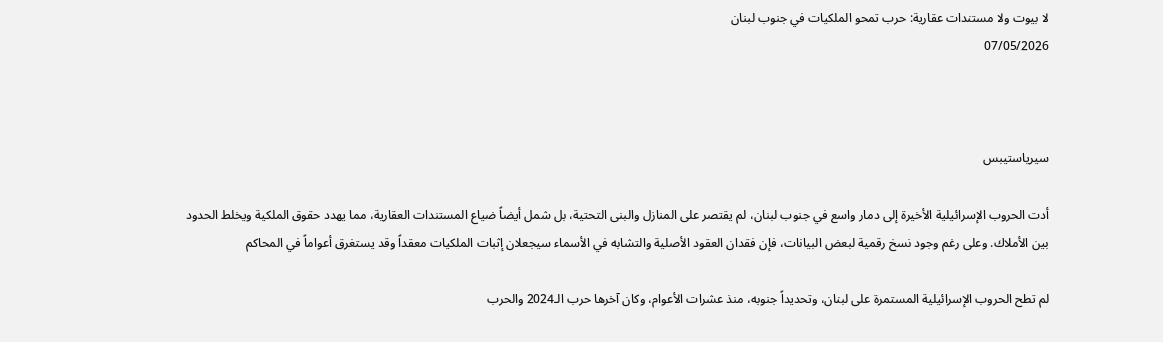لا بيوت ولا مستندات عقارية: حرب تمحو الملكيات في جنوب لبنان
07/05/2026



سيرياستيبس

أدت الحروب الإسرائيلية الأخيرة إلى دمار واسع في جنوب لبنان، لم يقتصر على المنازل والبنى التحتية، بل شمل أيضاً ضياع المستندات العقارية، مما يهدد حقوق الملكية ويخلط الحدود بين الأملاك. وعلى رغم وجود نسخ رقمية لبعض البيانات، فإن فقدان العقود الأصلية والتشابه في الأسماء سيجعلان إثبات الملكيات معقداً وقد يستغرق أعواماً في المحاكم

لم تطح الحروب الإسرائيلية المستمرة على لبنان، وتحديداً جنوبه، منذ عشرات الأعوام، وكان آخرها حرب الـ2024 والحرب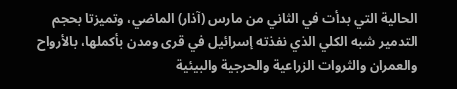الحالية التي بدأت في الثاني من مارس (آذار) الماضي، وتميزتا بحجم التدمير شبه الكلي الذي نفذته إسرائيل في قرى ومدن بأكملها، بالأرواح والعمران والثروات الزراعية والحرجية والبيئية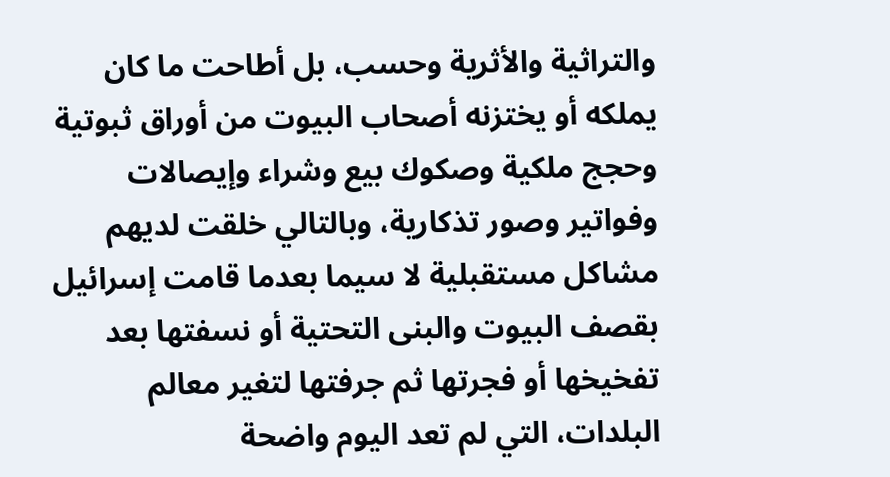والتراثية والأثرية وحسب، بل أطاحت ما كان يملكه أو يختزنه أصحاب البيوت من أوراق ثبوتية وحجج ملكية وصكوك بيع وشراء وإيصالات وفواتير وصور تذكارية، وبالتالي خلقت لديهم مشاكل مستقبلية لا سيما بعدما قامت إسرائيل بقصف البيوت والبنى التحتية أو نسفتها بعد تفخيخها أو فجرتها ثم جرفتها لتغير معالم البلدات، التي لم تعد اليوم واضحة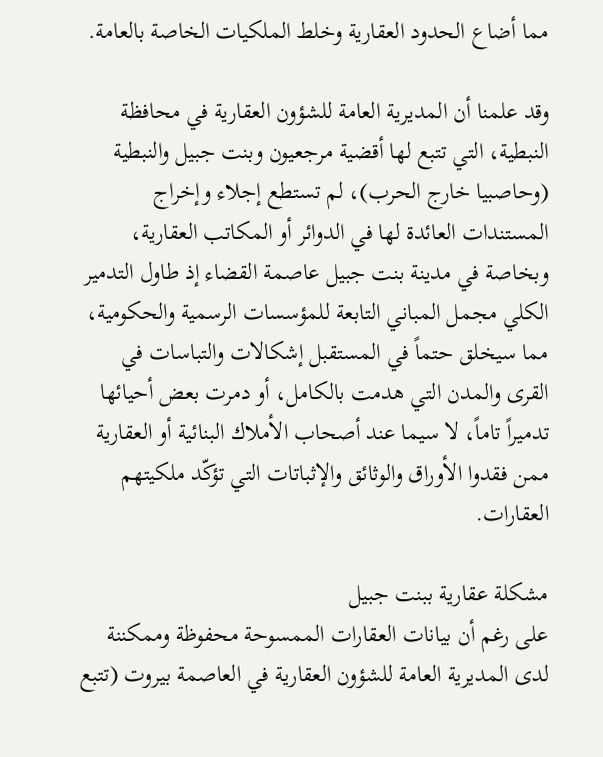مما أضاع الحدود العقارية وخلط الملكيات الخاصة بالعامة.

وقد علمنا أن المديرية العامة للشؤون العقارية في محافظة النبطية، التي تتبع لها أقضية مرجعيون وبنت جبيل والنبطية (وحاصبيا خارج الحرب)، لم تستطع إجلاء وإخراج المستندات العائدة لها في الدوائر أو المكاتب العقارية، وبخاصة في مدينة بنت جبيل عاصمة القضاء إذ طاول التدمير الكلي مجمل المباني التابعة للمؤسسات الرسمية والحكومية، مما سيخلق حتماً في المستقبل إشكالات والتباسات في القرى والمدن التي هدمت بالكامل، أو دمرت بعض أحيائها تدميراً تاماً، لا سيما عند أصحاب الأملاك البنائية أو العقارية ممن فقدوا الأوراق والوثائق والإثباتات التي تؤكّد ملكيتهم العقارات.

مشكلة عقارية ببنت جبيل
على رغم أن بيانات العقارات الممسوحة محفوظة وممكننة لدى المديرية العامة للشؤون العقارية في العاصمة بيروت (تتبع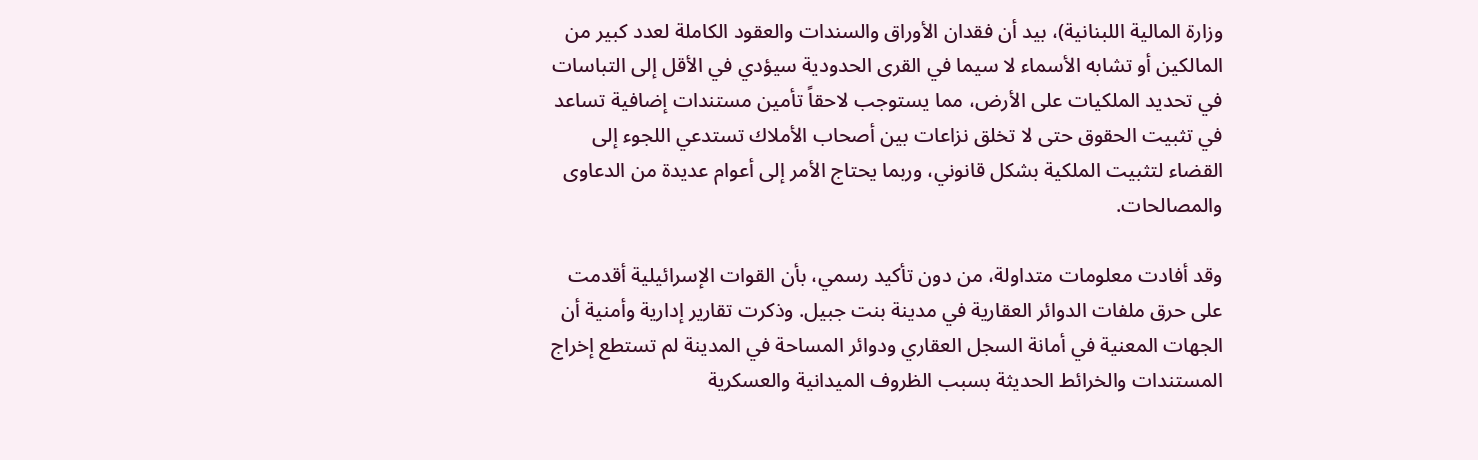وزارة المالية اللبنانية)، بيد أن فقدان الأوراق والسندات والعقود الكاملة لعدد كبير من المالكين أو تشابه الأسماء لا سيما في القرى الحدودية سيؤدي في الأقل إلى التباسات في تحديد الملكيات على الأرض، مما يستوجب لاحقاً تأمين مستندات إضافية تساعد في تثبيت الحقوق حتى لا تخلق نزاعات بين أصحاب الأملاك تستدعي اللجوء إلى القضاء لتثبيت الملكية بشكل قانوني، وربما يحتاج الأمر إلى أعوام عديدة من الدعاوى والمصالحات.

وقد أفادت معلومات متداولة، من دون تأكيد رسمي، بأن القوات الإسرائيلية أقدمت على حرق ملفات الدوائر العقارية في مدينة بنت جبيل. وذكرت تقارير إدارية وأمنية أن الجهات المعنية في أمانة السجل العقاري ودوائر المساحة في المدينة لم تستطع إخراج المستندات والخرائط الحديثة بسبب الظروف الميدانية والعسكرية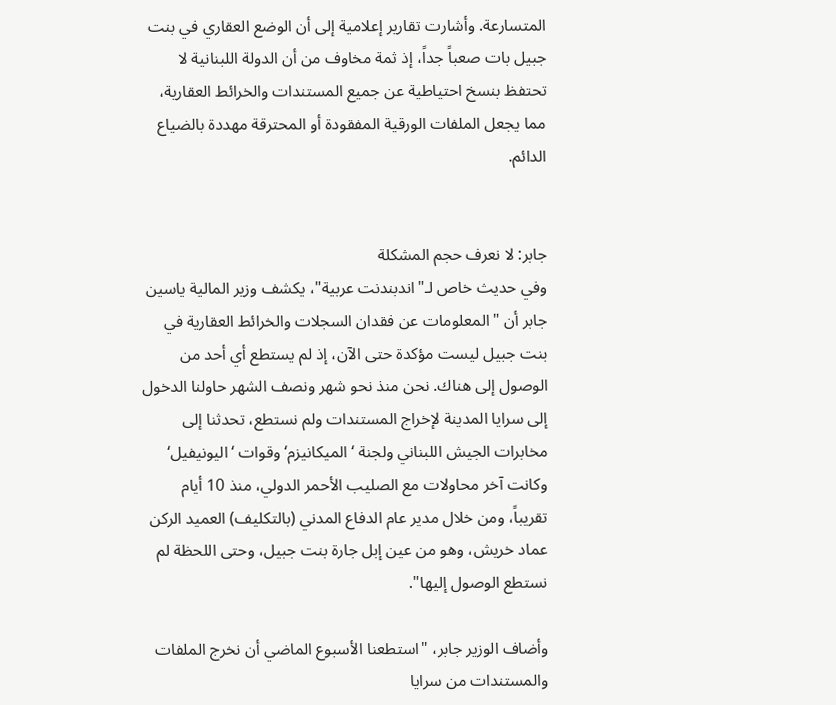المتسارعة. وأشارت تقارير إعلامية إلى أن الوضع العقاري في بنت جبيل بات صعباً جداً، إذ ثمة مخاوف من أن الدولة اللبنانية لا تحتفظ بنسخ احتياطية عن جميع المستندات والخرائط العقارية، مما يجعل الملفات الورقية المفقودة أو المحترقة مهددة بالضياع الدائم.


جابر: لا نعرف حجم المشكلة
وفي حديث خاص لـ"اندبندنت عربية"، يكشف وزير المالية ياسين جابر أن "المعلومات عن فقدان السجلات والخرائط العقارية في بنت جبيل ليست مؤكدة حتى الآن، إذ لم يستطع أي أحد من الوصول إلى هناك. نحن منذ نحو شهر ونصف الشهر حاولنا الدخول إلى سرايا المدينة لإخراج المستندات ولم نستطع، تحدثنا إلى مخابرات الجيش اللبناني ولجنة ‘الميكانيزم‘ وقوات ‘اليونيفيل‘ وكانت آخر محاولات مع الصليب الأحمر الدولي، منذ 10 أيام تقريباً، ومن خلال مدير عام الدفاع المدني (بالتكليف) العميد الركن عماد خريش، وهو من عين إبل جارة بنت جبيل، وحتى اللحظة لم نستطع الوصول إليها".

وأضاف الوزير جابر، "استطعنا الأسبوع الماضي أن نخرج الملفات والمستندات من سرايا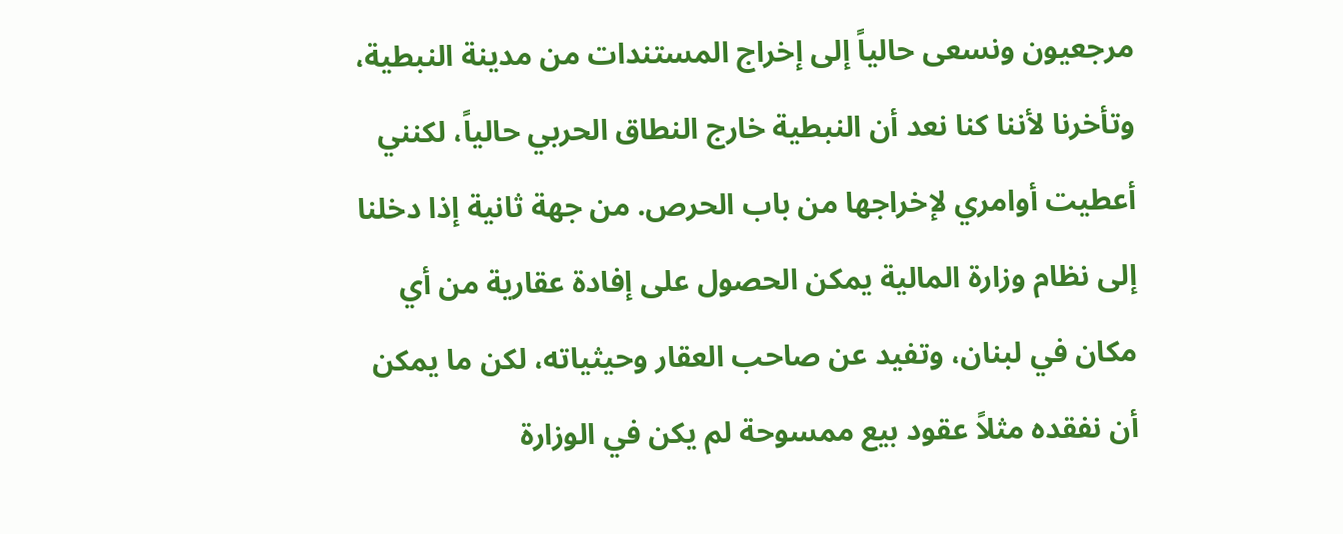مرجعيون ونسعى حالياً إلى إخراج المستندات من مدينة النبطية، وتأخرنا لأننا كنا نعد أن النبطية خارج النطاق الحربي حالياً، لكنني أعطيت أوامري لإخراجها من باب الحرص. من جهة ثانية إذا دخلنا إلى نظام وزارة المالية يمكن الحصول على إفادة عقارية من أي مكان في لبنان، وتفيد عن صاحب العقار وحيثياته، لكن ما يمكن أن نفقده مثلاً عقود بيع ممسوحة لم يكن في الوزارة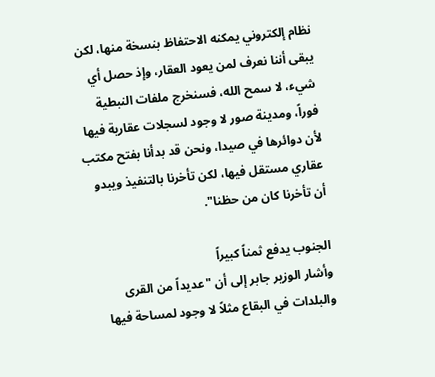نظام إلكتروني يمكنه الاحتفاظ بنسخة منها، لكن يبقى أننا نعرف لمن يعود العقار، وإذ حصل أي شيء، لا سمح الله، فسنخرج ملفات النبطية فوراً، ومدينة صور لا وجود لسجلات عقارية فيها لأن دوائرها في صيدا، ونحن قد بدأنا بفتح مكتب عقاري مستقل فيها، لكن تأخرنا بالتنفيذ ويبدو أن تأخرنا كان من حظنا".

الجنوب يدفع ثمناً كبيراً
وأشار الوزير جابر إلى أن "عديداً من القرى والبلدات في البقاع مثلاً لا وجود لمساحة فيها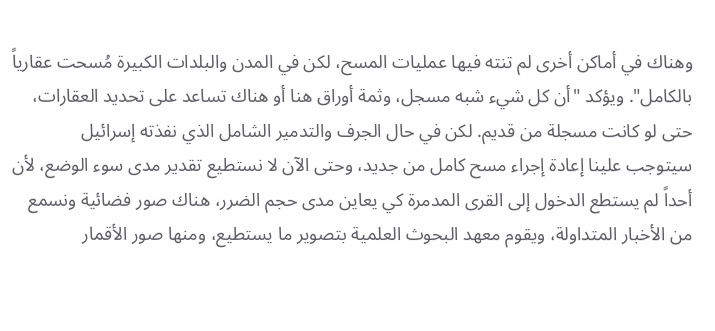وهناك في أماكن أخرى لم تنته فيها عمليات المسح، لكن في المدن والبلدات الكبيرة مُسحت عقارياً بالكامل". ويؤكد "أن كل شيء شبه مسجل، وثمة أوراق هنا أو هناك تساعد على تحديد العقارات، حتى لو كانت مسجلة من قديم. لكن في حال الجرف والتدمير الشامل الذي نفذته إسرائيل سيتوجب علينا إعادة إجراء مسح كامل من جديد، وحتى الآن لا نستطيع تقدير مدى سوء الوضع، لأن أحداً لم يستطع الدخول إلى القرى المدمرة كي يعاين مدى حجم الضرر، هناك صور فضائية ونسمع من الأخبار المتداولة، ويقوم معهد البحوث العلمية بتصوير ما يستطيع، ومنها صور الأقمار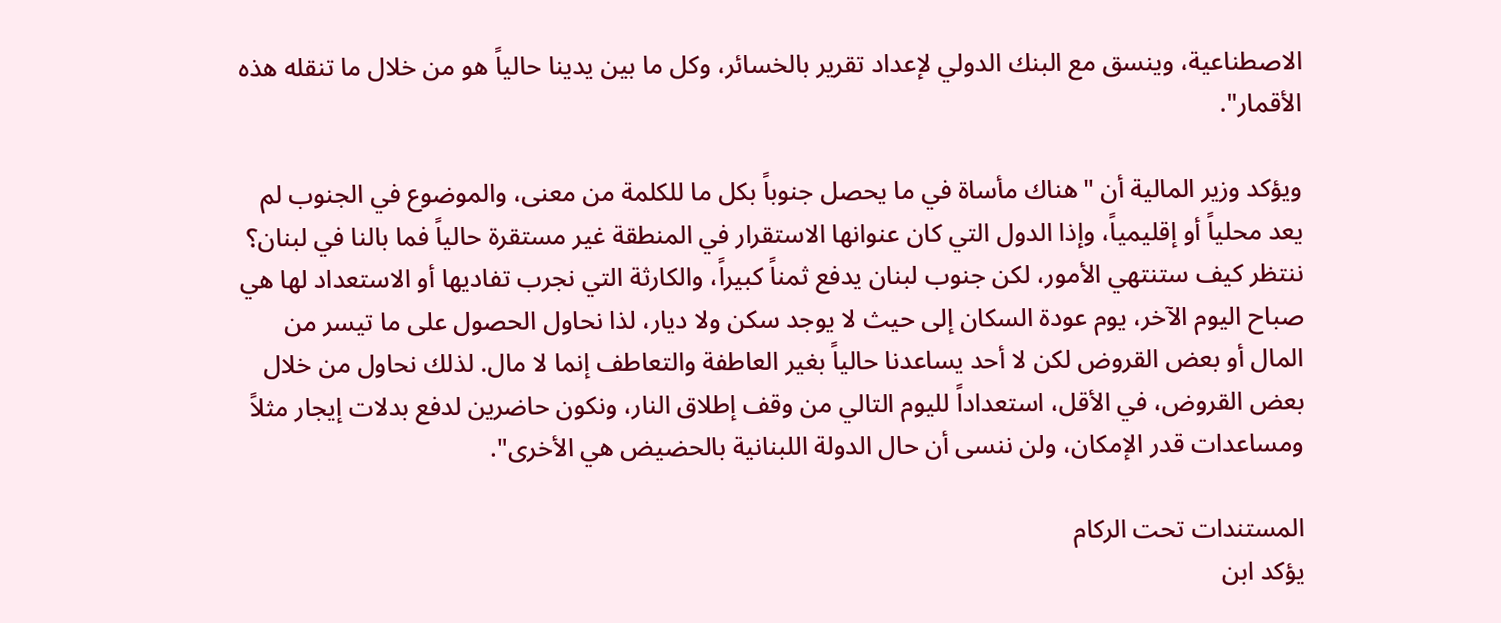الاصطناعية، وينسق مع البنك الدولي لإعداد تقرير بالخسائر، وكل ما بين يدينا حالياً هو من خلال ما تنقله هذه الأقمار".

ويؤكد وزير المالية أن "هناك مأساة في ما يحصل جنوباً بكل ما للكلمة من معنى، والموضوع في الجنوب لم يعد محلياً أو إقليمياً، وإذا الدول التي كان عنوانها الاستقرار في المنطقة غير مستقرة حالياً فما بالنا في لبنان؟ ننتظر كيف ستنتهي الأمور، لكن جنوب لبنان يدفع ثمناً كبيراً، والكارثة التي نجرب تفاديها أو الاستعداد لها هي صباح اليوم الآخر، يوم عودة السكان إلى حيث لا يوجد سكن ولا ديار، لذا نحاول الحصول على ما تيسر من المال أو بعض القروض لكن لا أحد يساعدنا حالياً بغير العاطفة والتعاطف إنما لا مال. لذلك نحاول من خلال بعض القروض، في الأقل، استعداداً لليوم التالي من وقف إطلاق النار، ونكون حاضرين لدفع بدلات إيجار مثلاً ومساعدات قدر الإمكان، ولن ننسى أن حال الدولة اللبنانية بالحضيض هي الأخرى".

المستندات تحت الركام
يؤكد ابن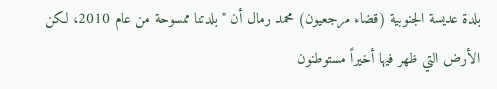بلدة عديسة الجنوبية (قضاء مرجعيون) محمد رمال أن "بلدتنا ممسوحة من عام 2010، لكن الأرض التي ظهر فيها أخيراً مستوطنون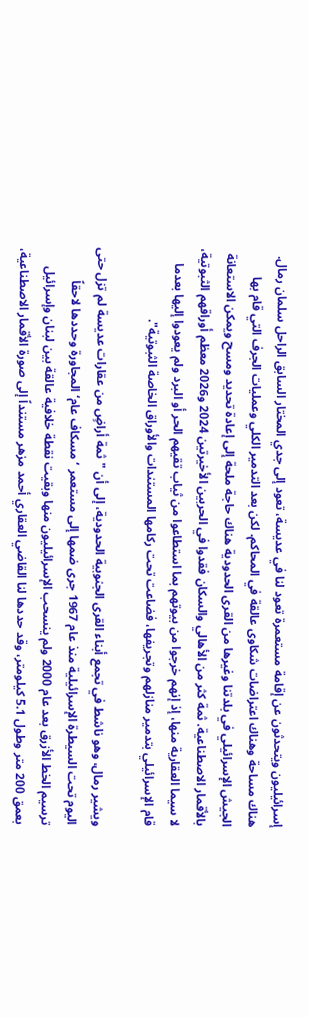إسرائيليون ويتحدثون عن إقامة مستعمرة تعود لنا في عديسة، تعود إلى جدي المختار السابق الراحل سلمان رمال. هناك مساحة وهناك اعتراضات شكاوى عالقة في المحاكم. لكن بعد التدمير الكلي وعمليات الجرف التي قام بها الجيش الإسرائيلي في بلدتنا وغيرها من القرى الحدودية هناك حاجة ملحة إلى إعادة تحديد ومسح ويمكن الاستعانة بالأقمار الاصطناعية. ثمة كثر من الأهالي والسكان فقدوا في الحربين الأخيرتين 2024 و2026 معظم أوراقهم الثبوتية، لا سيما العقارية منها، إذ إنهم خرجوا من بيوتهم بما استطاعوا من ثياب تقيهم الحر أو البرد ولم يعودوا إليها بعدما قام الإسرائيلي بتدمير منازلهم وتجريفها، فضاعت تحت ركامها المستندات والأوراق الخاصة الثبوتية".

ويشير رمال، وهو ناشط في تجمع أبناء القرى الجنوبية الحدودية، إلى أن "ثمة أراضٍ من عقارات عديسة لم تزل حتى اليوم تحت السيطرة الإسرائيلية منذ عام 1967 جرى ضمها إلى مستعمر ‘مسكاف عام‘ المجاورة وحددها لاحقاً ترسيم الخط الأزرق بعد عام 2000 ولم ينسحب الإسرائيليون منها وبقيت نقطة خلافية عالقة بين لبنان وإسرائيل بعمق 200 متر وطول 5.1 كيلومتر، وقد حددها لنا القاضي العقاري أحمد مزهر مستنداً إلى صورة الأقمار الاصطناعية،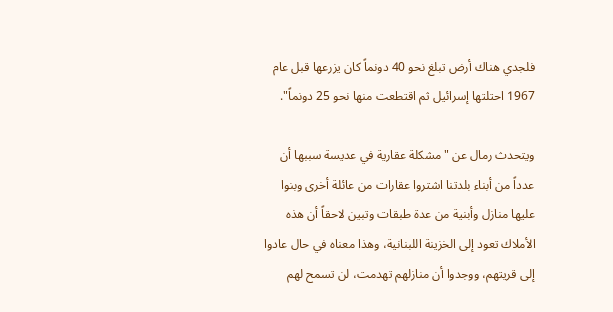فلجدي هناك أرض تبلغ نحو 40 دونماً كان يزرعها قبل عام 1967 احتلتها إسرائيل ثم اقتطعت منها نحو 25 دونماً".

ويتحدث رمال عن "مشكلة عقارية في عديسة سببها أن عدداً من أبناء بلدتنا اشتروا عقارات من عائلة أخرى وبنوا عليها منازل وأبنية من عدة طبقات وتبين لاحقاً أن هذه الأملاك تعود إلى الخزينة اللبنانية، وهذا معناه في حال عادوا إلى قريتهم، ووجدوا أن منازلهم تهدمت، لن تسمح لهم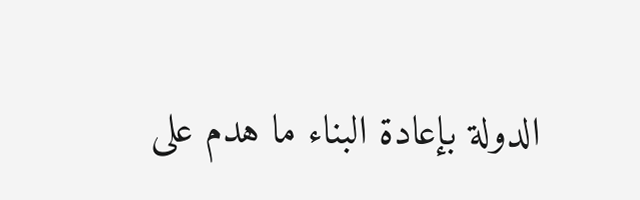الدولة بإعادة البناء ما هدم على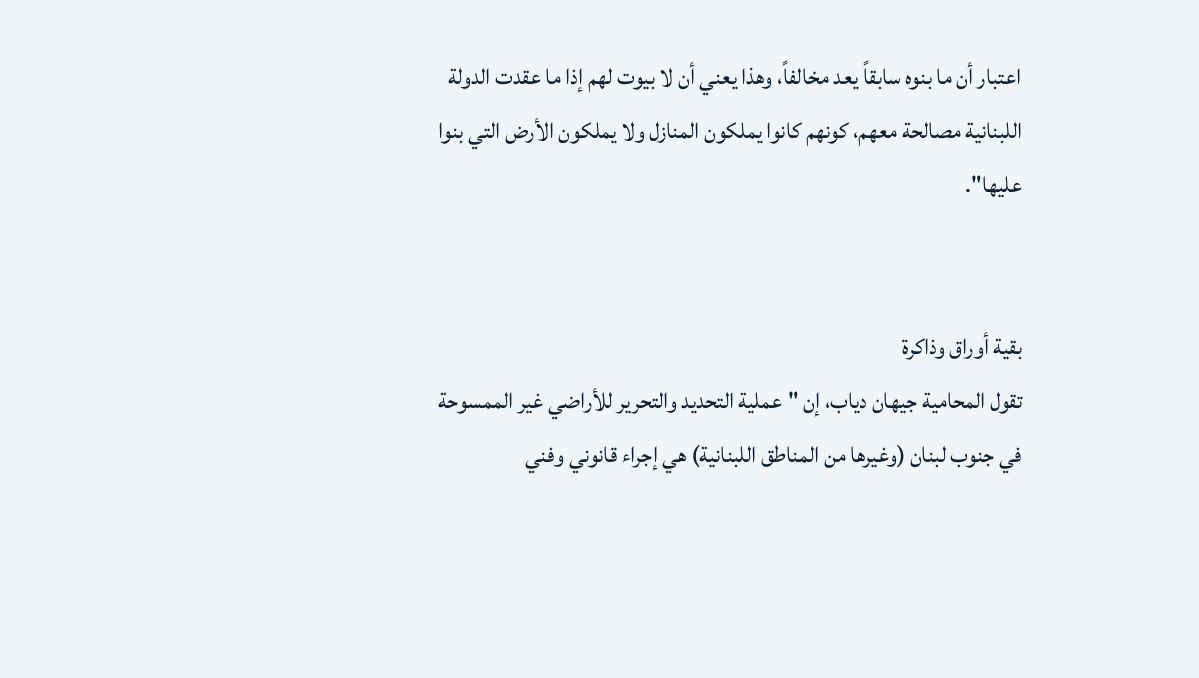اعتبار أن ما بنوه سابقاً يعد مخالفاً، وهذا يعني أن لا بيوت لهم إذا ما عقدت الدولة اللبنانية مصالحة معهم، كونهم كانوا يملكون المنازل ولا يملكون الأرض التي بنوا عليها".


بقية أوراق وذاكرة
تقول المحامية جيهان دياب، إن "عملية التحديد والتحرير للأراضي غير الممسوحة في جنوب لبنان (وغيرها من المناطق اللبنانية) هي إجراء قانوني وفني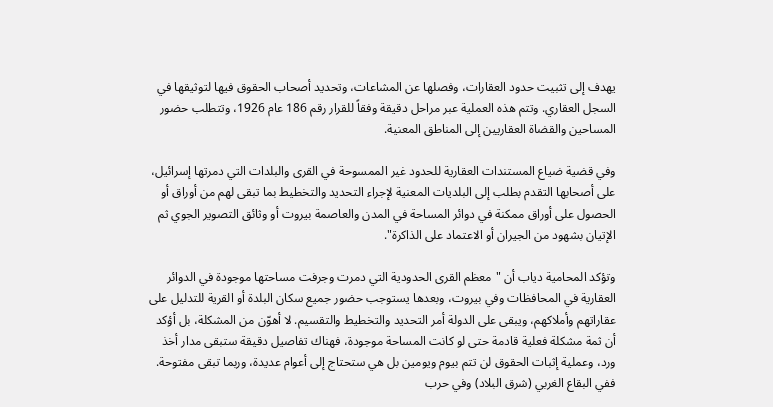يهدف إلى تثبيت حدود العقارات، وفصلها عن المشاعات، وتحديد أصحاب الحقوق فيها لتوثيقها في السجل العقاري. وتتم هذه العملية عبر مراحل دقيقة وفقاً للقرار رقم 186 عام 1926، وتتطلب حضور المساحين والقضاة العقاريين إلى المناطق المعنية.

وفي قضية ضياع المستندات العقارية للحدود غير الممسوحة في القرى والبلدات التي دمرتها إسرائيل، على أصحابها التقدم بطلب إلى البلديات المعنية لإجراء التحديد والتخطيط بما تبقى لهم من أوراق أو الحصول على أوراق ممكنة في دوائر المساحة في المدن والعاصمة بيروت أو وثائق التصوير الجوي ثم الإتيان بشهود من الجيران أو الاعتماد على الذاكرة".

وتؤكد المحامية دياب أن "معظم القرى الحدودية التي دمرت وجرفت مساحتها موجودة في الدوائر العقارية في المحافظات وفي بيروت، وبعدها يستوجب حضور جميع سكان البلدة أو القرية للتدليل على عقاراتهم وأملاكهم، ويبقى على الدولة أمر التحديد والتخطيط والتقسيم. لا أهوّن من المشكلة، بل أؤكد أن ثمة مشكلة فعلية قادمة حتى لو كانت المساحة موجودة، فهناك تفاصيل دقيقة ستبقى مدار أخذ ورد، وعملية إثبات الحقوق لن تتم بيوم ويومين بل هي ستحتاج إلى أعوام عديدة، وربما تبقى مفتوحة. ففي البقاع الغربي (شرق البلاد) وفي حرب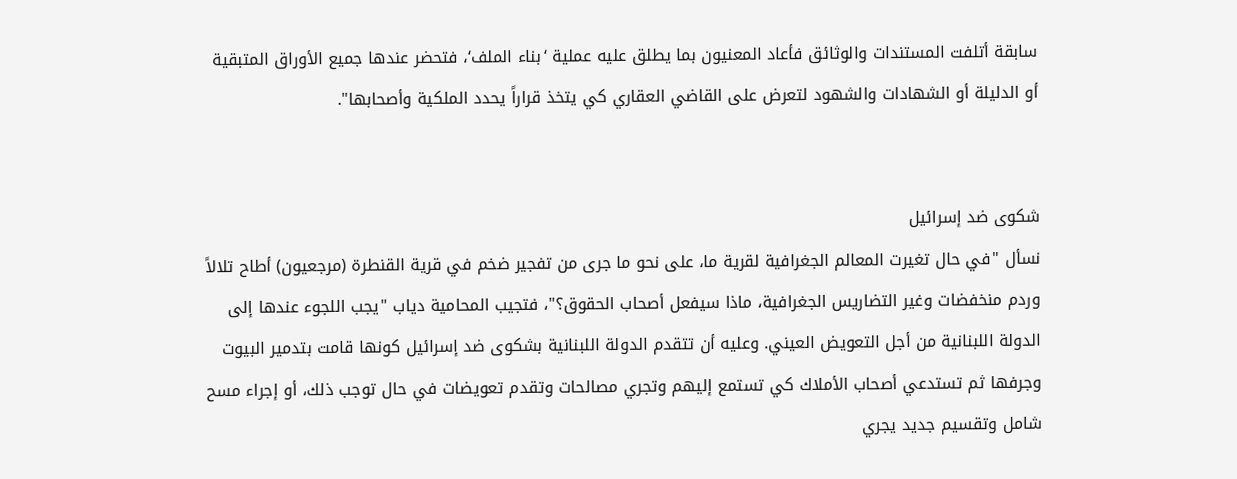سابقة أتلفت المستندات والوثائق فأعاد المعنيون بما يطلق عليه عملية ‘بناء الملف‘، فتحضر عندها جميع الأوراق المتبقية أو الدليلة أو الشهادات والشهود لتعرض على القاضي العقاري كي يتخذ قراراً يحدد الملكية وأصحابها".


شكوى ضد إسرائيل
نسأل "في حال تغيرت المعالم الجغرافية لقرية ما، على نحو ما جرى من تفجير ضخم في قرية القنطرة (مرجعيون) أطاح تلالاً وردم منخفضات وغير التضاريس الجغرافية، ماذا سيفعل أصحاب الحقوق؟"، فتجيب المحامية دياب "يجب اللجوء عندها إلى الدولة اللبنانية من أجل التعويض العيني. وعليه أن تتقدم الدولة اللبنانية بشكوى ضد إسرائيل كونها قامت بتدمير البيوت وجرفها ثم تستدعي أصحاب الأملاك كي تستمع إليهم وتجري مصالحات وتقدم تعويضات في حال توجب ذلك، أو إجراء مسح شامل وتقسيم جديد يجري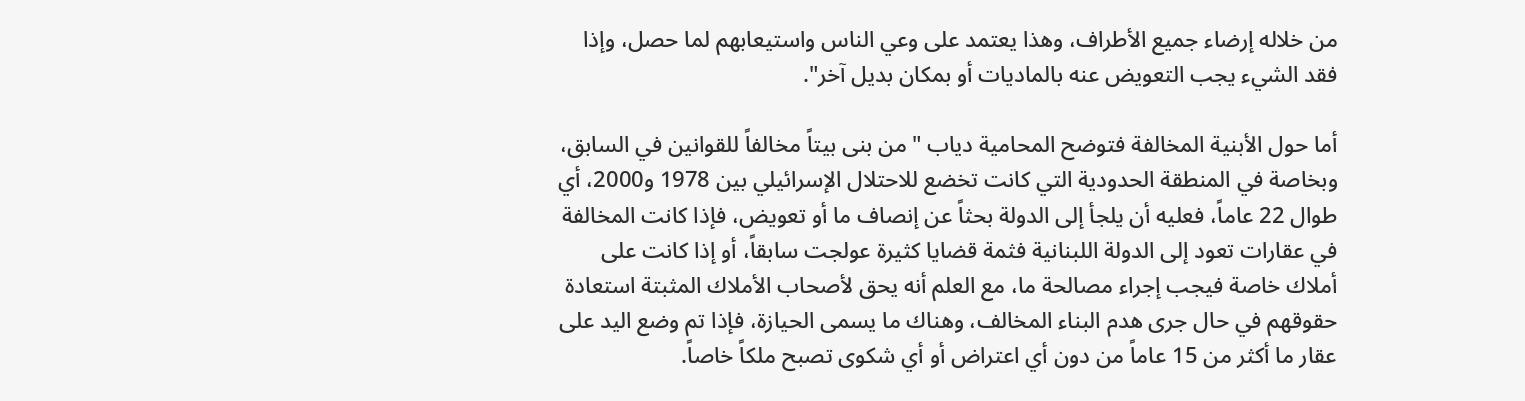من خلاله إرضاء جميع الأطراف، وهذا يعتمد على وعي الناس واستيعابهم لما حصل، وإذا فقد الشيء يجب التعويض عنه بالماديات أو بمكان بديل آخر".

أما حول الأبنية المخالفة فتوضح المحامية دياب "من بنى بيتاً مخالفاً للقوانين في السابق، وبخاصة في المنطقة الحدودية التي كانت تخضع للاحتلال الإسرائيلي بين 1978 و2000، أي طوال 22 عاماً، فعليه أن يلجأ إلى الدولة بحثاً عن إنصاف ما أو تعويض، فإذا كانت المخالفة في عقارات تعود إلى الدولة اللبنانية فثمة قضايا كثيرة عولجت سابقاً، أو إذا كانت على أملاك خاصة فيجب إجراء مصالحة ما، مع العلم أنه يحق لأصحاب الأملاك المثبتة استعادة حقوقهم في حال جرى هدم البناء المخالف، وهناك ما يسمى الحيازة، فإذا تم وضع اليد على عقار ما أكثر من 15 عاماً من دون أي اعتراض أو أي شكوى تصبح ملكاً خاصاً.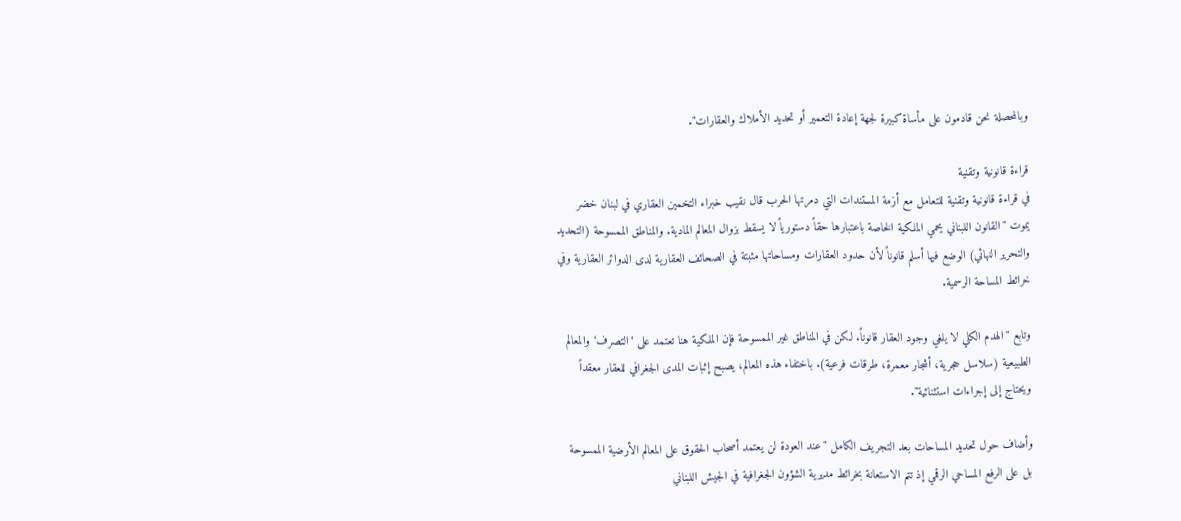وبالمحصلة نحن قادمون على مأساة كبيرة لجهة إعادة التعمير أو تحديد الأملاك والعقارات".

قراءة قانونية وتقنية
في قراءة قانونية وتقنية للتعامل مع أزمة المستندات التي دمرتها الحرب قال نقيب خبراء التخمين العقاري في لبنان خضر يموت "القانون اللبناني يحمي الملكية الخاصة باعتبارها حقاً دستورياً لا يسقط بزوال المعالم المادية. والمناطق الممسوحة (التحديد والتحرير النهائي) الوضع فيها أسلم قانوناً لأن حدود العقارات ومساحاتها مثبتة في الصحائف العقارية لدى الدوائر العقارية وفي خرائط المساحة الرسمية.

وتابع "الهدم الكلي لا يلغي وجود العقار قانوناً. لكن في المناطق غير الممسوحة فإن الملكية هنا تعتمد على ‘التصرف‘ والمعالم الطبيعية (سلاسل حجرية، أشجار معمرة، طرقات فرعية). باختفاء هذه المعالم، يصبح إثبات المدى الجغرافي للعقار معقداً ويحتاج إلى إجراءات استثنائية".

وأضاف حول تحديد المساحات بعد التجريف الكامل "عند العودة لن يعتمد أصحاب الحقوق على المعالم الأرضية الممسوحة بل على الرفع المساحي الرقمي إذ تتم الاستعانة بخرائط مديرية الشؤون الجغرافية في الجيش اللبناني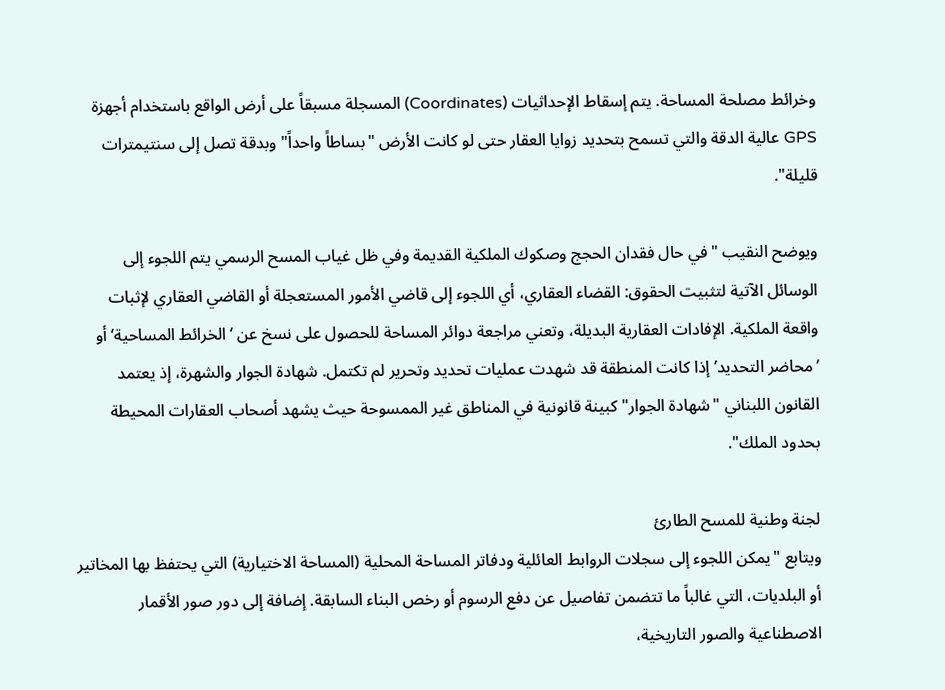وخرائط مصلحة المساحة. يتم إسقاط الإحداثيات (Coordinates) المسجلة مسبقاً على أرض الواقع باستخدام أجهزة GPS عالية الدقة والتي تسمح بتحديد زوايا العقار حتى لو كانت الأرض "بساطاً واحداً" وبدقة تصل إلى سنتيمترات قليلة".

ويوضح النقيب "في حال فقدان الحجج وصكوك الملكية القديمة وفي ظل غياب المسح الرسمي يتم اللجوء إلى الوسائل الآتية لتثبيت الحقوق: القضاء العقاري، أي اللجوء إلى قاضي الأمور المستعجلة أو القاضي العقاري لإثبات واقعة الملكية. الإفادات العقارية البديلة، وتعني مراجعة دوائر المساحة للحصول على نسخ عن ‘الخرائط المساحية‘ أو ‘محاضر التحديد’ إذا كانت المنطقة قد شهدت عمليات تحديد وتحرير لم تكتمل. شهادة الجوار والشهرة، إذ يعتمد القانون اللبناني "شهادة الجوار" كبينة قانونية في المناطق غير الممسوحة حيث يشهد أصحاب العقارات المحيطة بحدود الملك".

لجنة وطنية للمسح الطارئ
ويتابع "يمكن اللجوء إلى سجلات الروابط العائلية ودفاتر المساحة المحلية (المساحة الاختيارية) التي يحتفظ بها المخاتير أو البلديات، التي غالباً ما تتضمن تفاصيل عن دفع الرسوم أو رخص البناء السابقة. إضافة إلى دور صور الأقمار الاصطناعية والصور التاريخية،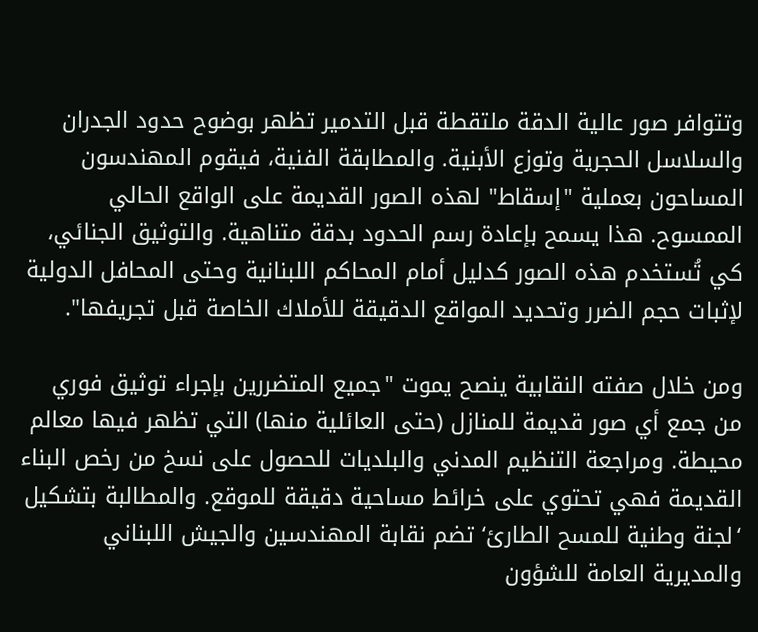وتتوافر صور عالية الدقة ملتقطة قبل التدمير تظهر بوضوح حدود الجدران والسلاسل الحجرية وتوزع الأبنية. والمطابقة الفنية، فيقوم المهندسون المساحون بعملية "إسقاط" لهذه الصور القديمة على الواقع الحالي الممسوح. هذا يسمح بإعادة رسم الحدود بدقة متناهية. والتوثيق الجنائي، كي تُستخدم هذه الصور كدليل أمام المحاكم اللبنانية وحتى المحافل الدولية لإثبات حجم الضرر وتحديد المواقع الدقيقة للأملاك الخاصة قبل تجريفها".

ومن خلال صفته النقابية ينصح يموت "جميع المتضررين بإجراء توثيق فوري من جمع أي صور قديمة للمنازل (حتى العائلية منها) التي تظهر فيها معالم محيطة. ومراجعة التنظيم المدني والبلديات للحصول على نسخ من رخص البناء القديمة فهي تحتوي على خرائط مساحية دقيقة للموقع. والمطالبة بتشكيل ‘لجنة وطنية للمسح الطارئ‘ تضم نقابة المهندسين والجيش اللبناني والمديرية العامة للشؤون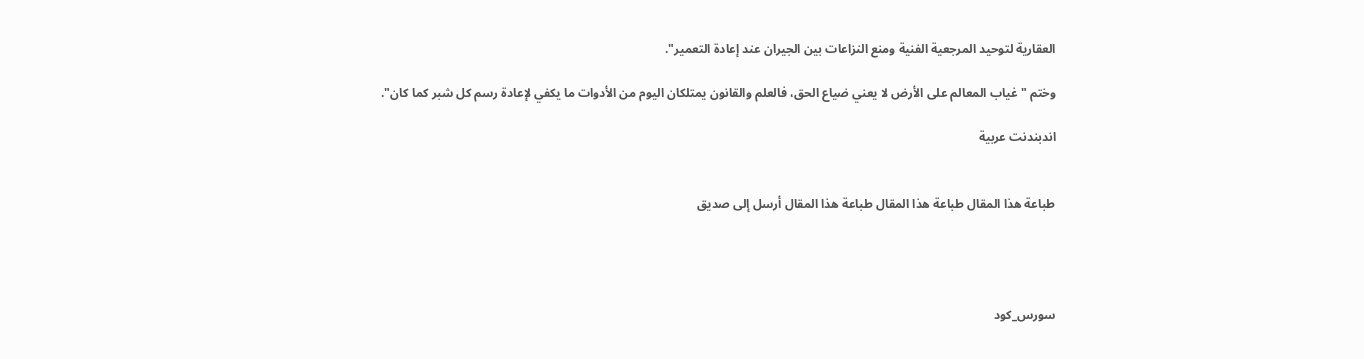العقارية لتوحيد المرجعية الفنية ومنع النزاعات بين الجيران عند إعادة التعمير".

وختم "غياب المعالم على الأرض لا يعني ضياع الحق، فالعلم والقانون يمتلكان اليوم من الأدوات ما يكفي لإعادة رسم كل شبر كما كان".

اندبندنت عربية


طباعة هذا المقال طباعة هذا المقال طباعة هذا المقال أرسل إلى صديق




سورس_كود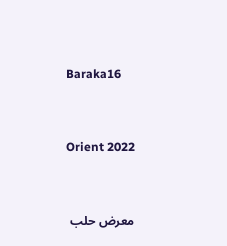Baraka16


Orient 2022


معرض حلب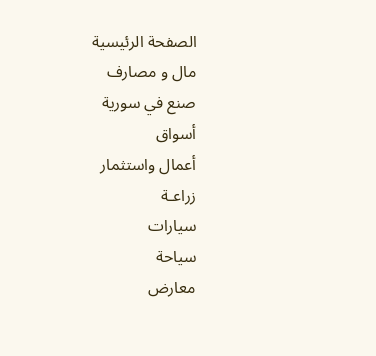الصفحة الرئيسية
مال و مصارف
صنع في سورية
أسواق
أعمال واستثمار
زراعـة
سيارات
سياحة
معارض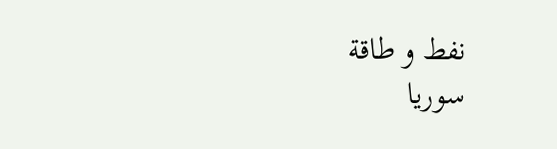نفط و طاقة
سوريا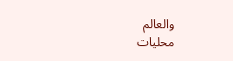والعالم
محليات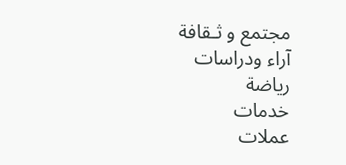مجتمع و ثـقافة
آراء ودراسات
رياضة
خدمات
عملات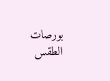بورصات
الطقس